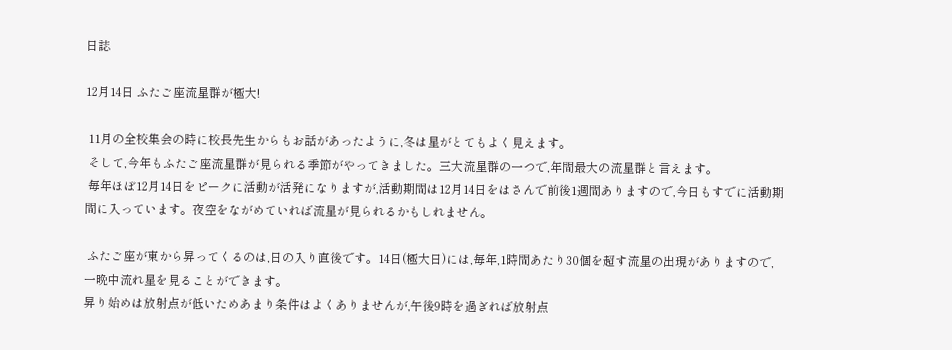日誌

12月14日 ふたご座流星群が極大!

 11月の全校集会の時に校長先生からもお話があったように,冬は星がとてもよく見えます。
 そして,今年もふたご座流星群が見られる季節がやってきました。三大流星群の一つで,年間最大の流星群と言えます。
 毎年ほぼ12月14日をピークに活動が活発になりますが,活動期間は12月14日をはさんで前後1週間ありますので,今日もすでに活動期間に入っています。夜空をながめていれば流星が見られるかもしれません。

 ふたご座が東から昇ってくるのは,日の入り直後です。14日(極大日)には,毎年,1時間あたり30個を超す流星の出現がありますので,一晩中流れ星を見ることができます。
昇り始めは放射点が低いためあまり条件はよくありませんが,午後9時を過ぎれば放射点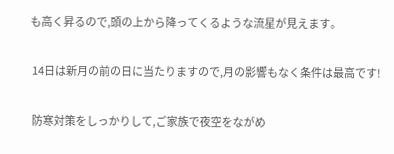も高く昇るので,頭の上から降ってくるような流星が見えます。

 14日は新月の前の日に当たりますので,月の影響もなく条件は最高です!

 防寒対策をしっかりして,ご家族で夜空をながめ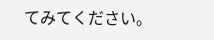てみてください。